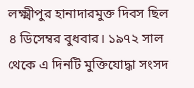লক্ষ্মীপুর হানাদারমুক্ত দিবস ছিল ৪ ডিসেম্বর বুধবার। ১৯৭২ সাল থেকে এ দিনটি মুক্তিযোদ্ধা সংসদ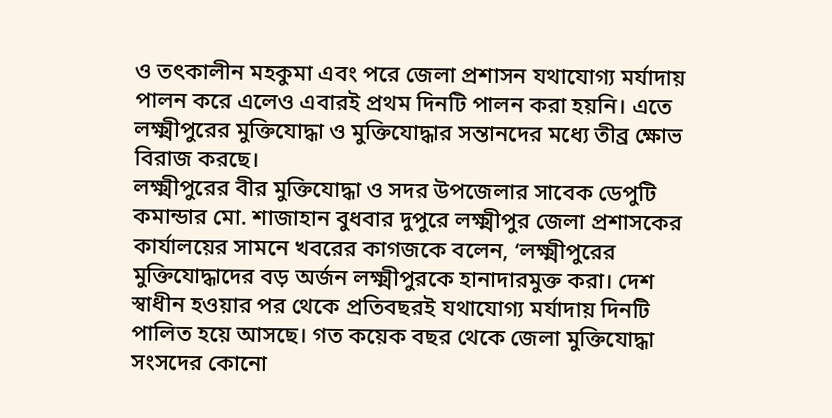ও তৎকালীন মহকুমা এবং পরে জেলা প্রশাসন যথাযোগ্য মর্যাদায় পালন করে এলেও এবারই প্রথম দিনটি পালন করা হয়নি। এতে লক্ষ্মীপুরের মুক্তিযোদ্ধা ও মুক্তিযোদ্ধার সন্তানদের মধ্যে তীব্র ক্ষোভ বিরাজ করছে।
লক্ষ্মীপুরের বীর মুক্তিযোদ্ধা ও সদর উপজেলার সাবেক ডেপুটি কমান্ডার মো. শাজাহান বুধবার দুপুরে লক্ষ্মীপুর জেলা প্রশাসকের কার্যালয়ের সামনে খবরের কাগজকে বলেন, ‘লক্ষ্মীপুরের মুক্তিযোদ্ধাদের বড় অর্জন লক্ষ্মীপুরকে হানাদারমুক্ত করা। দেশ স্বাধীন হওয়ার পর থেকে প্রতিবছরই যথাযোগ্য মর্যাদায় দিনটি পালিত হয়ে আসছে। গত কয়েক বছর থেকে জেলা মুক্তিযোদ্ধা সংসদের কোনো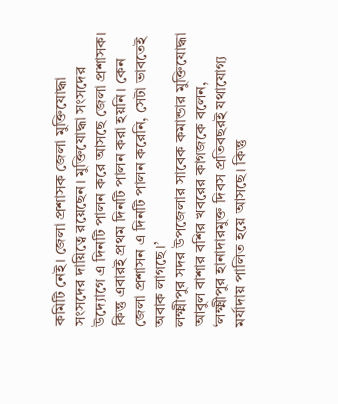কমিটি নেই। জেলা প্রশাসক জেলা মুক্তিযোদ্ধা সংসদের দায়িত্বে রয়েছেন। মুক্তিযোদ্ধা সংসদের উদ্যোগে এ দিনটি পালন করে আসছে জেলা প্রশাসক। কিন্তু এবারই প্রথম দিনটি পালন করা হয়নি। কেন জেলা প্রশাসন এ দিনটি পালন করেনি, সেটা ভাবতেই অবাক লাগছে।’
লক্ষ্মীপুর সদর উপজেলার সাবেক কমান্ডার মুক্তিযোদ্ধা আবুল বাশার বশির খবরের কাগজকে বলেন, ‘লক্ষ্মীপুর হানাদারমুক্ত দিবস প্রতিবছরই যথাযোগ্য মর্যাদায় পালিত হয়ে আসছে। কিন্তু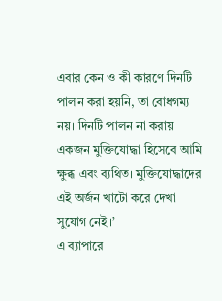এবার কেন ও কী কারণে দিনটি পালন করা হয়নি, তা বোধগম্য নয়। দিনটি পালন না করায় একজন মুক্তিযোদ্ধা হিসেবে আমি ক্ষুব্ধ এবং ব্যথিত। মুক্তিযোদ্ধাদের এই অর্জন খাটো করে দেখা সুযোগ নেই।’
এ ব্যাপারে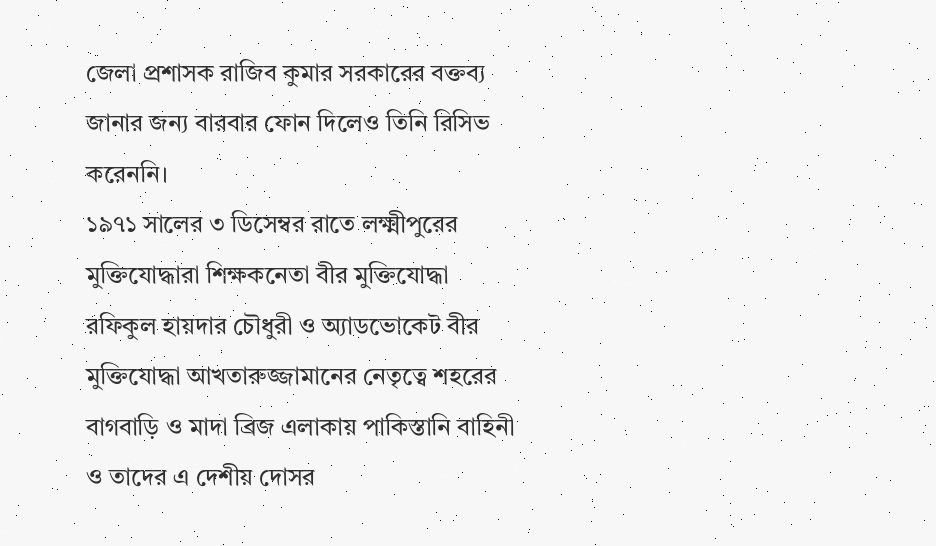জেলা প্রশাসক রাজিব কুমার সরকারের বক্তব্য জানার জন্য বারবার ফোন দিলেও তিনি রিসিভ করেননি।
১৯৭১ সালের ৩ ডিসেম্বর রাতে লক্ষ্মীপুরের মুক্তিযোদ্ধারা শিক্ষকনেতা বীর মুক্তিযোদ্ধা রফিকুল হায়দার চৌধুরী ও অ্যাডভোকেট বীর মুক্তিযোদ্ধা আখতারুজ্জামানের নেতৃত্বে শহরের বাগবাড়ি ও মাদা ব্রিজ এলাকায় পাকিস্তানি বাহিনী ও তাদের এ দেশীয় দোসর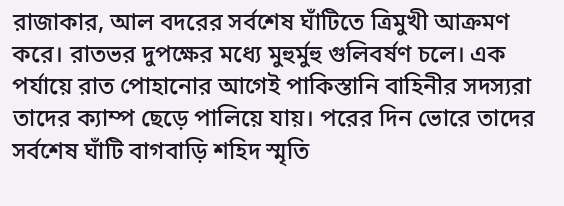রাজাকার, আল বদরের সর্বশেষ ঘাঁটিতে ত্রিমুখী আক্রমণ করে। রাতভর দুপক্ষের মধ্যে মুহুর্মুহু গুলিবর্ষণ চলে। এক পর্যায়ে রাত পোহানোর আগেই পাকিস্তানি বাহিনীর সদস্যরা তাদের ক্যাম্প ছেড়ে পালিয়ে যায়। পরের দিন ভোরে তাদের সর্বশেষ ঘাঁটি বাগবাড়ি শহিদ স্মৃতি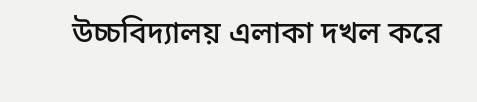উচ্চবিদ্যালয় এলাকা দখল করে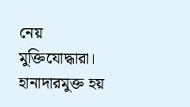নেয় মুক্তিযোদ্ধারা। হানাদারমুক্ত হয়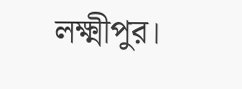লক্ষ্মীপুর।